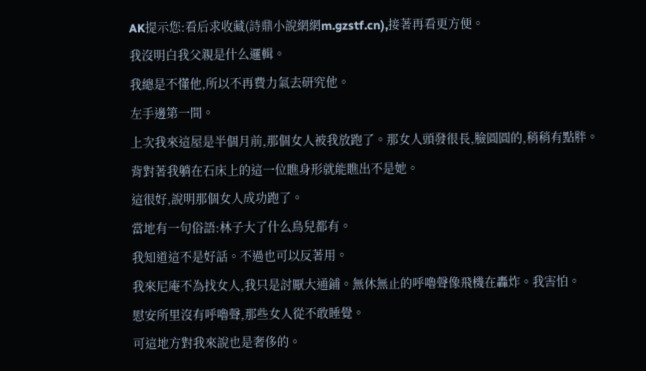AK提示您:看后求收藏(詩鼎小說網網m.gzstf.cn),接著再看更方便。
我沒明白我父親是什么邏輯。
我總是不懂他,所以不再費力氣去研究他。
左手邊第一間。
上次我來這屋是半個月前,那個女人被我放跑了。那女人頭發很長,臉圓圓的,稍稍有點胖。
背對著我躺在石床上的這一位瞧身形就能瞧出不是她。
這很好,說明那個女人成功跑了。
當地有一句俗語:林子大了什么鳥兒都有。
我知道這不是好話。不過也可以反著用。
我來尼庵不為找女人,我只是討厭大通鋪。無休無止的呼嚕聲像飛機在轟炸。我害怕。
慰安所里沒有呼嚕聲,那些女人從不敢睡覺。
可這地方對我來說也是奢侈的。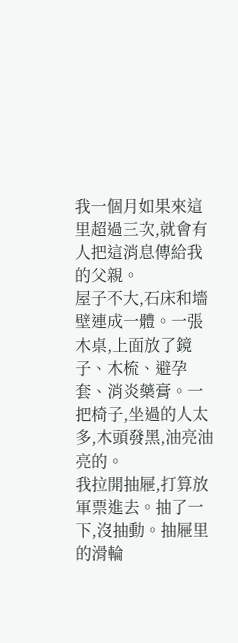我一個月如果來這里超過三次,就會有人把這消息傳給我的父親。
屋子不大,石床和墻壁連成一體。一張木桌,上面放了鏡子、木梳、避孕套、消炎藥膏。一把椅子,坐過的人太多,木頭發黑,油亮油亮的。
我拉開抽屜,打算放軍票進去。抽了一下,沒抽動。抽屜里的滑輪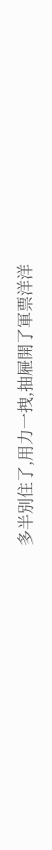多半別住了,用力一拽,抽屜開了軍票洋洋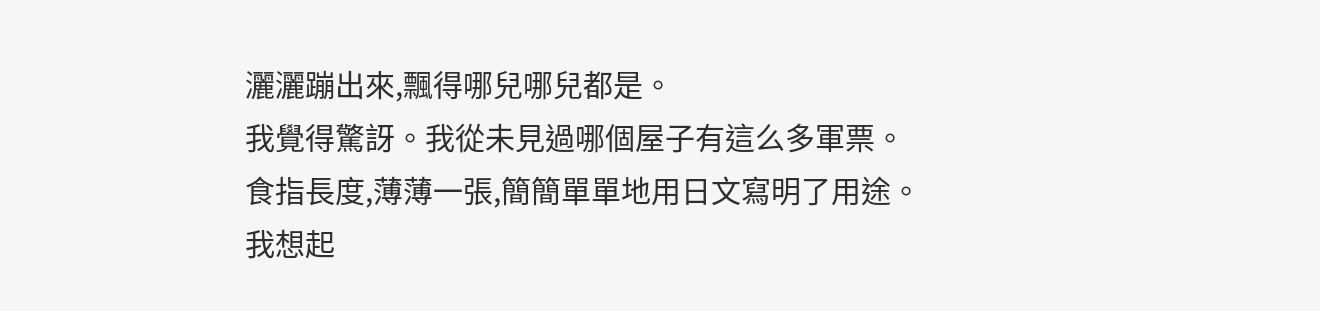灑灑蹦出來,飄得哪兒哪兒都是。
我覺得驚訝。我從未見過哪個屋子有這么多軍票。
食指長度,薄薄一張,簡簡單單地用日文寫明了用途。
我想起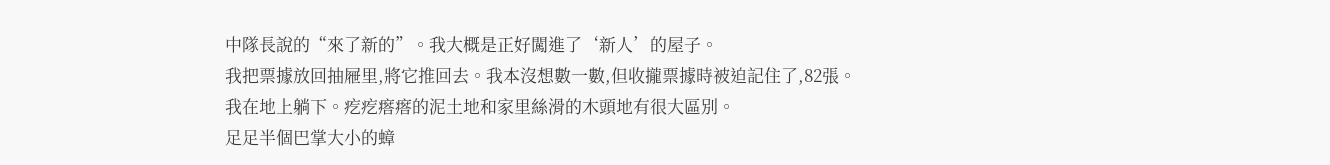中隊長說的“來了新的”。我大概是正好闖進了‘新人’的屋子。
我把票據放回抽屜里,將它推回去。我本沒想數一數,但收攏票據時被迫記住了,82張。
我在地上躺下。疙疙瘩瘩的泥土地和家里絲滑的木頭地有很大區別。
足足半個巴掌大小的蟑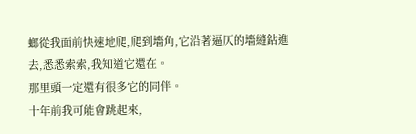螂從我面前快速地爬,爬到墻角,它沿著逼仄的墻縫鉆進去,悉悉索索,我知道它還在。
那里頭一定還有很多它的同伴。
十年前我可能會跳起來,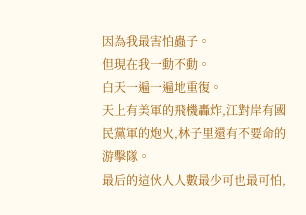因為我最害怕蟲子。
但現在我一動不動。
白天一遍一遍地重復。
天上有美軍的飛機轟炸,江對岸有國民黨軍的炮火,林子里還有不要命的游擊隊。
最后的這伙人人數最少可也最可怕,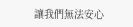讓我們無法安心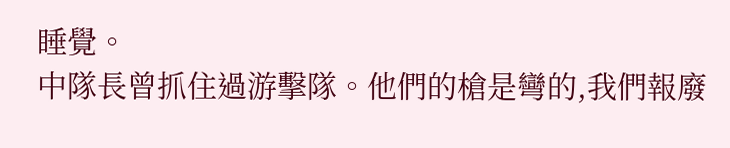睡覺。
中隊長曾抓住過游擊隊。他們的槍是彎的,我們報廢